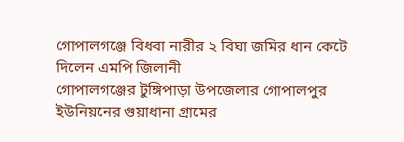গোপালগঞ্জে বিধবা নারীর ২ বিঘা জমির ধান কেটে দিলেন এমপি জিলানী
গোপালগঞ্জের টুঙ্গিপাড়া উপজেলার গোপালপুর ইউনিয়নের গুয়াধানা গ্রামের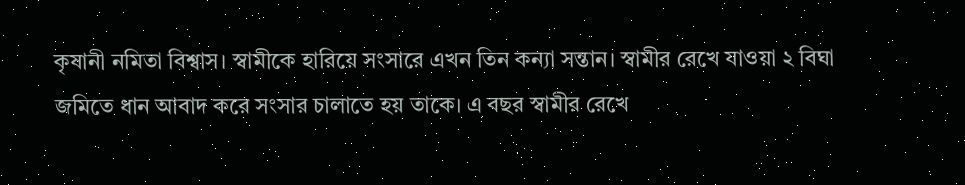কৃষানী নমিতা বিশ্বাস। স্বামীকে হারিয়ে সংসারে এখন তিন কন্যা সন্তান। স্বামীর রেখে যাওয়া ২ বিঘা জমিতে ধান আবাদ করে সংসার চালাতে হয় তাকে। এ বছর স্বামীর রেখে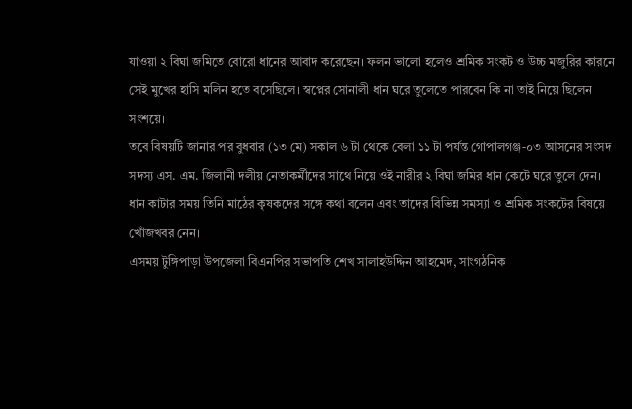যাওয়া ২ বিঘা জমিতে বোরো ধানের আবাদ করেছেন। ফলন ভালো হলেও শ্রমিক সংকট ও উচ্চ মজুরির কারনে সেই মুখের হাসি মলিন হতে বসেছিলে। স্বপ্নের সোনালী ধান ঘরে তুলেতে পারবেন কি না তাই নিয়ে ছিলেন সংশয়ে।
তবে বিষয়টি জানার পর বুধবার (১৩ মে) সকাল ৬ টা থেকে বেলা ১১ টা পর্যন্ত গোপালগঞ্জ-০৩ আসনের সংসদ সদস্য এস. এম. জিলানী দলীয় নেতাকর্মীদের সাথে নিয়ে ওই নারীর ২ বিঘা জমির ধান কেটে ঘরে তুলে দেন।
ধান কাটার সময় তিনি মাঠের কৃষকদের সঙ্গে কথা বলেন এবং তাদের বিভিন্ন সমস্যা ও শ্রমিক সংকটের বিষয়ে খোঁজখবর নেন।
এসময় টুঙ্গিপাড়া উপজেলা বিএনপির সভাপতি শেখ সালাহউদ্দিন আহমেদ, সাংগঠনিক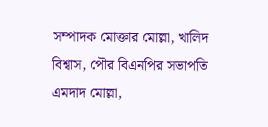সম্পাদক মোক্তার মোল্লা, খালিদ বিশ্বাস, পৌর বিএনপির সভাপতি এমদাদ মোল্লা,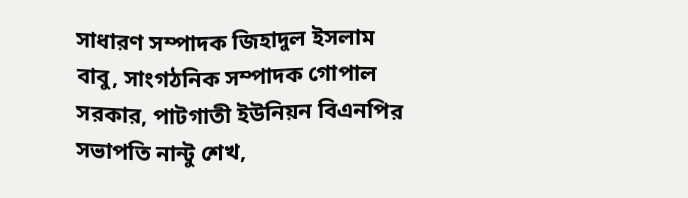সাধারণ সম্পাদক জিহাদুল ইসলাম বাবু, সাংগঠনিক সম্পাদক গোপাল সরকার, পাটগাতী ইউনিয়ন বিএনপির সভাপতি নান্টু শেখ,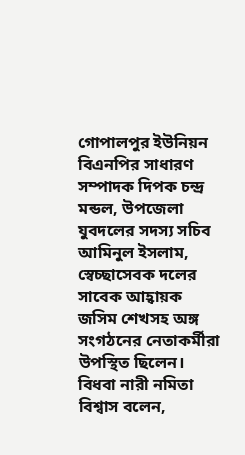গোপালপুর ইউনিয়ন বিএনপির সাধারণ সম্পাদক দিপক চন্দ্র মন্ডল, উপজেলা যুবদলের সদস্য সচিব আমিনুল ইসলাম, স্বেচ্ছাসেবক দলের সাবেক আহ্বায়ক জসিম শেখসহ অঙ্গ সংগঠনের নেতাকর্মীরা উপস্থিত ছিলেন।
বিধবা নারী নমিতা বিশ্বাস বলেন,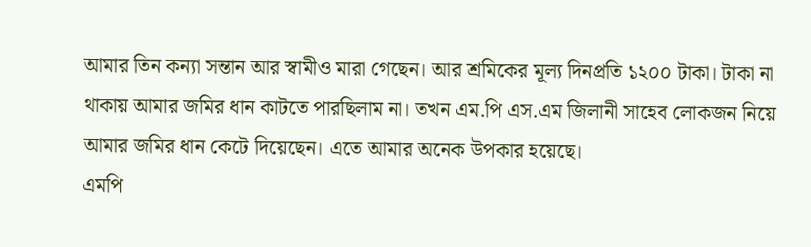আমার তিন কন্যা সন্তান আর স্বামীও মারা গেছেন। আর শ্রমিকের মূল্য দিনপ্রতি ১২০০ টাকা। টাকা না থাকায় আমার জমির ধান কাটতে পারছিলাম না। তখন এম.পি এস.এম জিলানী সাহেব লোকজন নিয়ে আমার জমির ধান কেটে দিয়েছেন। এতে আমার অনেক উপকার হয়েছে।
এমপি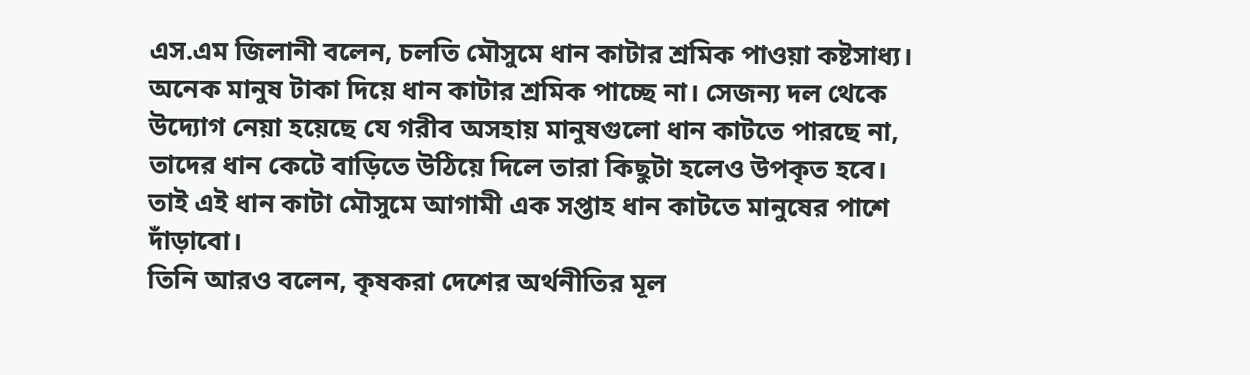এস.এম জিলানী বলেন, চলতি মৌসুমে ধান কাটার শ্রমিক পাওয়া কষ্টসাধ্য। অনেক মানুষ টাকা দিয়ে ধান কাটার শ্রমিক পাচ্ছে না। সেজন্য দল থেকে উদ্যোগ নেয়া হয়েছে যে গরীব অসহায় মানুষগুলো ধান কাটতে পারছে না, তাদের ধান কেটে বাড়িতে উঠিয়ে দিলে তারা কিছুটা হলেও উপকৃত হবে। তাই এই ধান কাটা মৌসুমে আগামী এক সপ্তাহ ধান কাটতে মানুষের পাশে দাঁড়াবো।
তিনি আরও বলেন, কৃষকরা দেশের অর্থনীতির মূল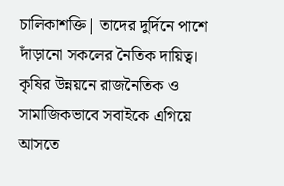চালিকাশক্তি| তাদের দুর্দিনে পাশে দাঁড়ানো সকলের নৈতিক দায়িত্ব। কৃষির উন্নয়নে রাজনৈতিক ও সামাজিকভাবে সবাইকে এগিয়ে আসতে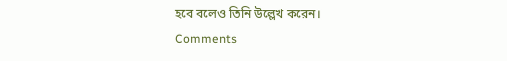হবে বলেও তিনি উল্লেখ করেন।
Comments